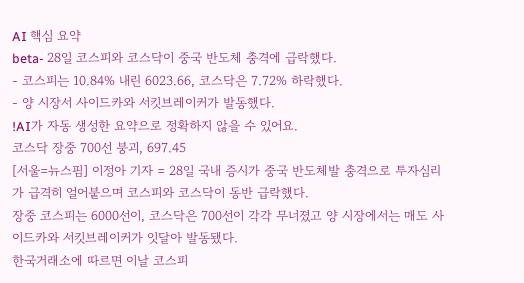AI 핵심 요약
beta- 28일 코스피와 코스닥이 중국 반도체 충격에 급락했다.
- 코스피는 10.84% 내린 6023.66, 코스닥은 7.72% 하락했다.
- 양 시장서 사이드카와 서킷브레이커가 발동했다.
!AI가 자동 생성한 요약으로 정확하지 않을 수 있어요.
코스닥 장중 700선 붕괴, 697.45
[서울=뉴스핌] 이정아 기자 = 28일 국내 증시가 중국 반도체발 충격으로 투자심리가 급격히 얼어붙으며 코스피와 코스닥이 동반 급락했다.
장중 코스피는 6000선이, 코스닥은 700선이 각각 무너졌고 양 시장에서는 매도 사이드카와 서킷브레이커가 잇달아 발동됐다.
한국거래소에 따르면 이날 코스피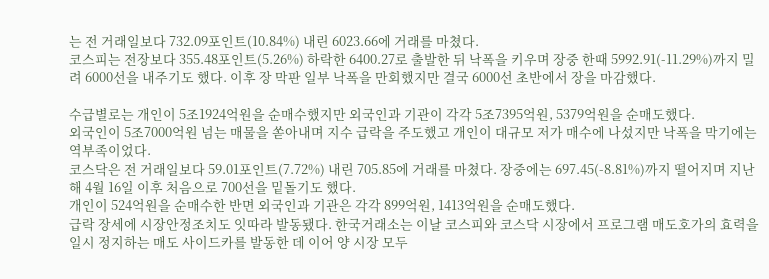는 전 거래일보다 732.09포인트(10.84%) 내린 6023.66에 거래를 마쳤다.
코스피는 전장보다 355.48포인트(5.26%) 하락한 6400.27로 출발한 뒤 낙폭을 키우며 장중 한때 5992.91(-11.29%)까지 밀려 6000선을 내주기도 했다. 이후 장 막판 일부 낙폭을 만회했지만 결국 6000선 초반에서 장을 마감했다.

수급별로는 개인이 5조1924억원을 순매수했지만 외국인과 기관이 각각 5조7395억원, 5379억원을 순매도했다.
외국인이 5조7000억원 넘는 매물을 쏟아내며 지수 급락을 주도했고 개인이 대규모 저가 매수에 나섰지만 낙폭을 막기에는 역부족이었다.
코스닥은 전 거래일보다 59.01포인트(7.72%) 내린 705.85에 거래를 마쳤다. 장중에는 697.45(-8.81%)까지 떨어지며 지난해 4월 16일 이후 처음으로 700선을 밑돌기도 했다.
개인이 524억원을 순매수한 반면 외국인과 기관은 각각 899억원, 1413억원을 순매도했다.
급락 장세에 시장안정조치도 잇따라 발동됐다. 한국거래소는 이날 코스피와 코스닥 시장에서 프로그램 매도호가의 효력을 일시 정지하는 매도 사이드카를 발동한 데 이어 양 시장 모두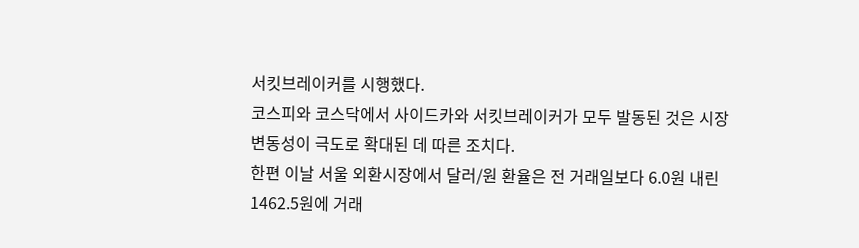서킷브레이커를 시행했다.
코스피와 코스닥에서 사이드카와 서킷브레이커가 모두 발동된 것은 시장 변동성이 극도로 확대된 데 따른 조치다.
한편 이날 서울 외환시장에서 달러/원 환율은 전 거래일보다 6.0원 내린 1462.5원에 거래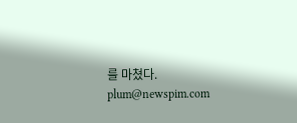를 마쳤다.
plum@newspim.com